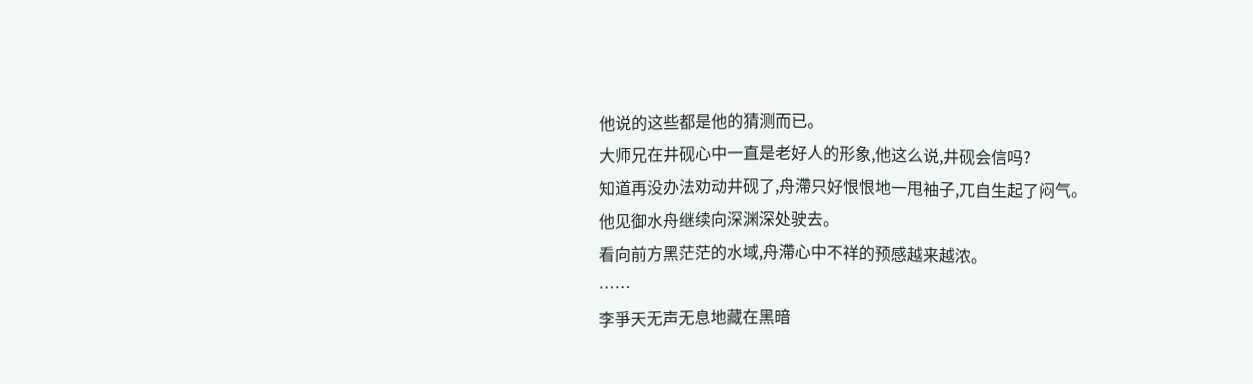他说的这些都是他的猜测而已。
大师兄在井砚心中一直是老好人的形象,他这么说,井砚会信吗?
知道再没办法劝动井砚了,舟滯只好恨恨地一甩袖子,兀自生起了闷气。
他见御水舟继续向深渊深处驶去。
看向前方黑茫茫的水域,舟滯心中不祥的预感越来越浓。
……
李爭天无声无息地藏在黑暗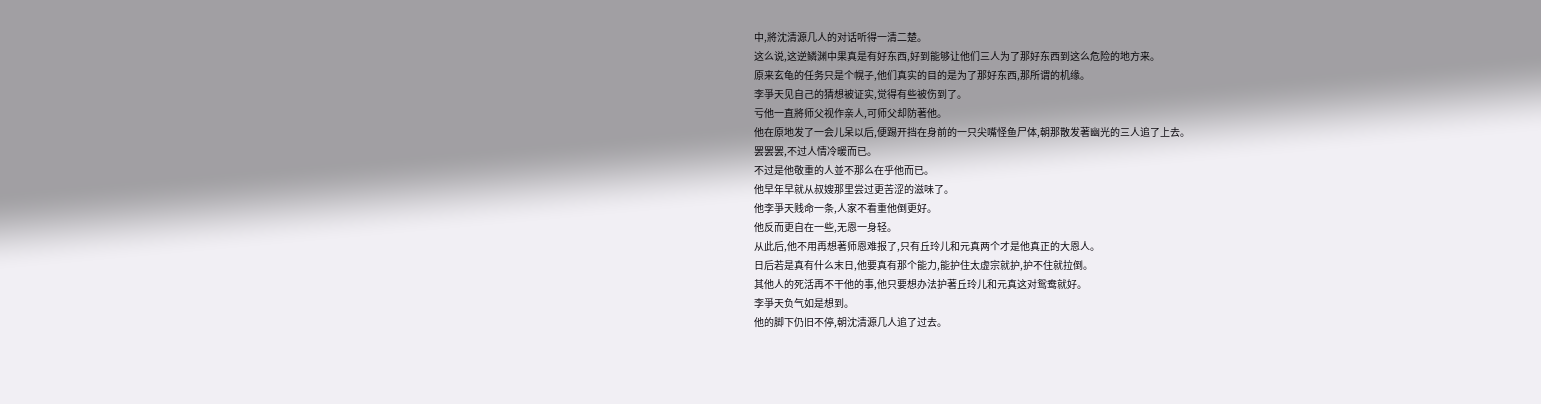中,將沈清源几人的对话听得一清二楚。
这么说,这逆鳞渊中果真是有好东西,好到能够让他们三人为了那好东西到这么危险的地方来。
原来玄龟的任务只是个幌子,他们真实的目的是为了那好东西,那所谓的机缘。
李爭天见自己的猜想被证实,觉得有些被伤到了。
亏他一直將师父视作亲人,可师父却防著他。
他在原地发了一会儿呆以后,便踢开挡在身前的一只尖嘴怪鱼尸体,朝那散发著幽光的三人追了上去。
罢罢罢,不过人情冷暖而已。
不过是他敬重的人並不那么在乎他而已。
他早年早就从叔嫂那里尝过更苦涩的滋味了。
他李爭天贱命一条,人家不看重他倒更好。
他反而更自在一些,无恩一身轻。
从此后,他不用再想著师恩难报了,只有丘玲儿和元真两个才是他真正的大恩人。
日后若是真有什么末日,他要真有那个能力,能护住太虚宗就护,护不住就拉倒。
其他人的死活再不干他的事,他只要想办法护著丘玲儿和元真这对鸳鸯就好。
李爭天负气如是想到。
他的脚下仍旧不停,朝沈清源几人追了过去。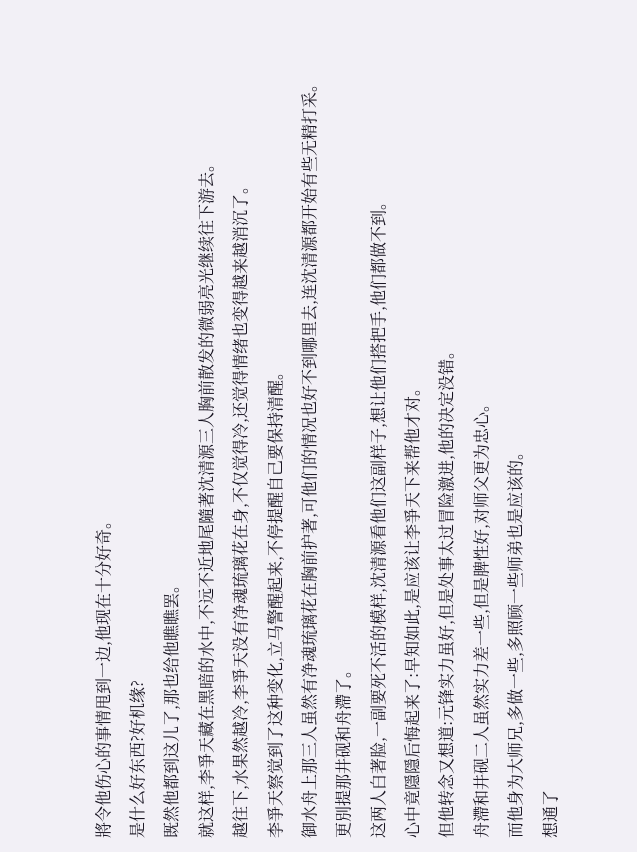將令他伤心的事情甩到一边,他现在十分好奇。
是什么好东西?好机缘?
既然他都到这儿了,那也给他瞧瞧罢。
就这样,李爭天藏在黑暗的水中,不远不近地尾隨著沈清源三人胸前散发的微弱亮光继续往下游去。
越往下,水果然越冷,李爭天没有净魂琉璃花在身,不仅觉得冷,还觉得情绪也变得越来越消沉了。
李爭天察觉到了这种变化,立马警醒起来,不停提醒自己要保持清醒。
御水舟上那三人虽然有净魂琉璃花在胸前护著,可他们的情况也好不到哪里去,连沈清源都开始有些无精打采。
更別提那井砚和舟滯了。
这两人白著脸,一副要死不活的模样,沈清源看他们这副样子,想让他们搭把手,他们都做不到。
心中竟隱隱后悔起来了:早知如此,是应该让李爭天下来帮他才对。
但他转念又想道:元锋实力虽好,但是处事太过冒险激进,他的决定没错。
舟滯和井砚二人虽然实力差一些,但是脾性好,对师父更为忠心。
而他身为大师兄,多做一些,多照顾一些师弟也是应该的。
想通了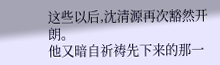这些以后,沈清源再次豁然开朗。
他又暗自祈祷先下来的那一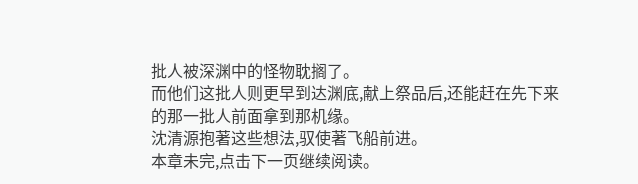批人被深渊中的怪物耽搁了。
而他们这批人则更早到达渊底,献上祭品后,还能赶在先下来的那一批人前面拿到那机缘。
沈清源抱著这些想法,驭使著飞船前进。
本章未完,点击下一页继续阅读。